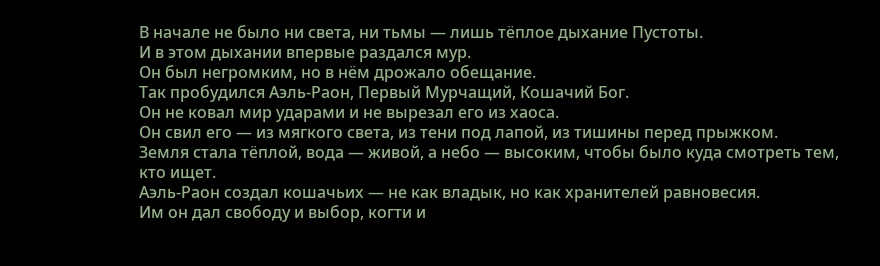В начале не было ни света, ни тьмы — лишь тёплое дыхание Пустоты.
И в этом дыхании впервые раздался мур.
Он был негромким, но в нём дрожало обещание.
Так пробудился Аэль-Раон, Первый Мурчащий, Кошачий Бог.
Он не ковал мир ударами и не вырезал его из хаоса.
Он свил его — из мягкого света, из тени под лапой, из тишины перед прыжком.
Земля стала тёплой, вода — живой, а небо — высоким, чтобы было куда смотреть тем, кто ищет.
Аэль-Раон создал кошачьих — не как владык, но как хранителей равновесия.
Им он дал свободу и выбор, когти и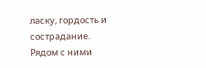ласку, гордость и сострадание.
Рядом с ними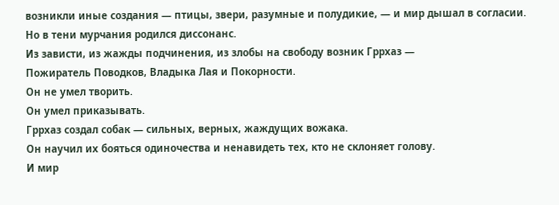возникли иные создания — птицы, звери, разумные и полудикие, — и мир дышал в согласии.
Но в тени мурчания родился диссонанс.
Из зависти, из жажды подчинения, из злобы на свободу возник Гррхаз —
Пожиратель Поводков, Владыка Лая и Покорности.
Он не умел творить.
Он умел приказывать.
Гррхаз создал собак — сильных, верных, жаждущих вожака.
Он научил их бояться одиночества и ненавидеть тех, кто не склоняет голову.
И мир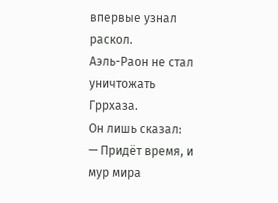впервые узнал раскол.
Аэль-Раон не стал уничтожать Гррхаза.
Он лишь сказал:
— Придёт время, и мур мира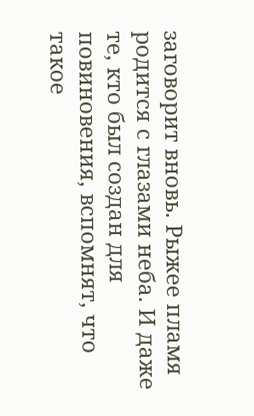заговорит вновь. Рыжее пламя родится с глазами неба. И даже те, кто был создан для повиновения, вспомнят, что такое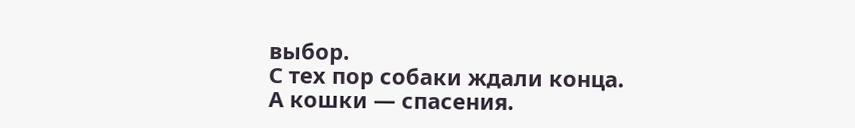выбор.
С тех пор собаки ждали конца.
А кошки — спасения.